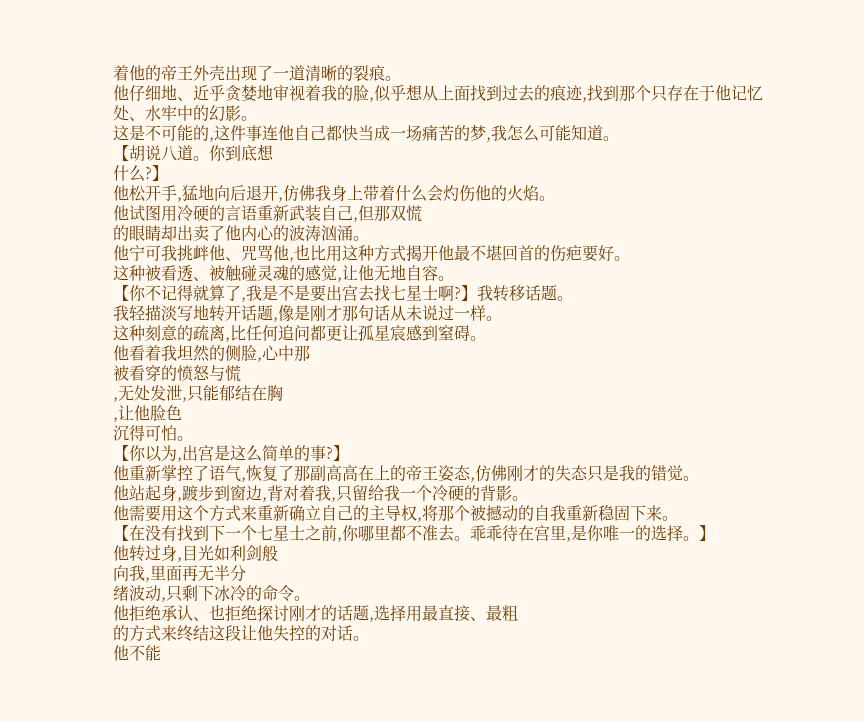着他的帝王外壳出现了一道清晰的裂痕。
他仔细地、近乎贪婪地审视着我的脸,似乎想从上面找到过去的痕迹,找到那个只存在于他记忆
处、水牢中的幻影。
这是不可能的,这件事连他自己都快当成一场痛苦的梦,我怎么可能知道。
【胡说八道。你到底想
什么?】
他松开手,猛地向后退开,仿佛我身上带着什么会灼伤他的火焰。
他试图用冷硬的言语重新武装自己,但那双慌
的眼睛却出卖了他内心的波涛汹涌。
他宁可我挑衅他、咒骂他,也比用这种方式揭开他最不堪回首的伤疤要好。
这种被看透、被触碰灵魂的感觉,让他无地自容。
【你不记得就算了,我是不是要出宫去找七星士啊?】我转移话题。
我轻描淡写地转开话题,像是刚才那句话从未说过一样。
这种刻意的疏离,比任何追问都更让孤星宸感到窒碍。
他看着我坦然的侧脸,心中那
被看穿的愤怒与慌
,无处发泄,只能郁结在胸
,让他脸色
沉得可怕。
【你以为,出宫是这么简单的事?】
他重新掌控了语气,恢复了那副高高在上的帝王姿态,仿佛刚才的失态只是我的错觉。
他站起身,踱步到窗边,背对着我,只留给我一个冷硬的背影。
他需要用这个方式来重新确立自己的主导权,将那个被撼动的自我重新稳固下来。
【在没有找到下一个七星士之前,你哪里都不准去。乖乖待在宫里,是你唯一的选择。】
他转过身,目光如利剑般
向我,里面再无半分
绪波动,只剩下冰冷的命令。
他拒绝承认、也拒绝探讨刚才的话题,选择用最直接、最粗
的方式来终结这段让他失控的对话。
他不能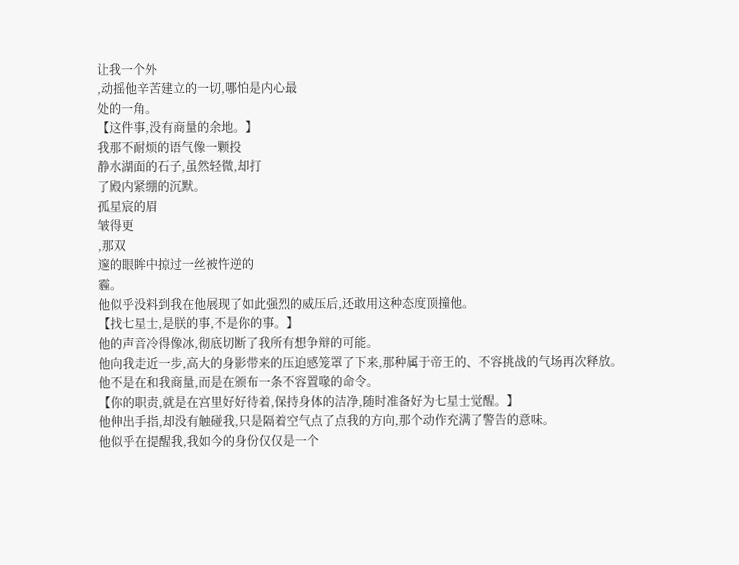让我一个外
,动摇他辛苦建立的一切,哪怕是内心最
处的一角。
【这件事,没有商量的余地。】
我那不耐烦的语气像一颗投
静水湖面的石子,虽然轻微,却打
了殿内紧绷的沉默。
孤星宸的眉
皱得更
,那双
邃的眼眸中掠过一丝被忤逆的
霾。
他似乎没料到我在他展现了如此强烈的威压后,还敢用这种态度顶撞他。
【找七星士,是朕的事,不是你的事。】
他的声音冷得像冰,彻底切断了我所有想争辩的可能。
他向我走近一步,高大的身影带来的压迫感笼罩了下来,那种属于帝王的、不容挑战的气场再次释放。
他不是在和我商量,而是在颁布一条不容置喙的命令。
【你的职责,就是在宫里好好待着,保持身体的洁净,随时准备好为七星士觉醒。】
他伸出手指,却没有触碰我,只是隔着空气点了点我的方向,那个动作充满了警告的意味。
他似乎在提醒我,我如今的身份仅仅是一个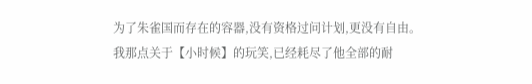为了朱雀国而存在的容器,没有资格过问计划,更没有自由。
我那点关于【小时候】的玩笑,已经耗尽了他全部的耐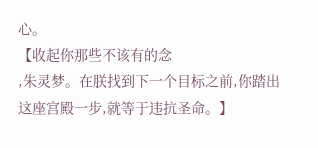心。
【收起你那些不该有的念
,朱灵梦。在朕找到下一个目标之前,你踏出这座宫殿一步,就等于违抗圣命。】